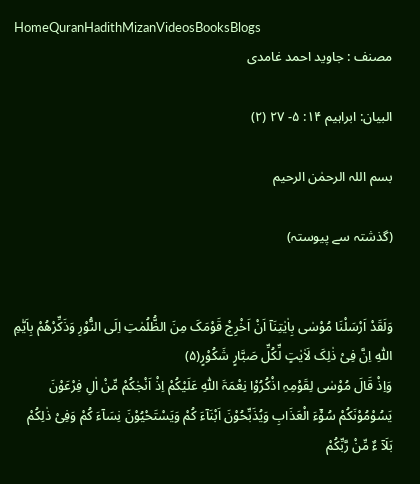HomeQuranHadithMizanVideosBooksBlogs
مصنف : جاوید احمد غامدی

البیان: ابراہیم ۱۴: ۵- ۲۷ (۲)

بسم اللہ الرحمٰن الرحیم

(گذشتہ سے پیوستہ)


وَلَقَدْ اَرْسَلْنَا مُوْسٰی بِاٰیٰتِنَآ اَنْ اَخْرِجْ قَوْمَکَ مِنَ الظُّلُمٰتِ اِلَی النُّوْرِ وَذَکِّرْھُمْ بِاَیّٰمِ اللّٰہِ اِنَّ فِیْ ذٰلِکَ لَاٰیٰتٍ لِّکُلِّ صَبَّارٍ شَکُوْرٍ(۵)
وَاِذْ قَالَ مُوْسٰی لِقَوْمِہِ اذْکُرُوْا نِعْمَۃَ اللّٰہِ عَلَیْکُمْ اِذْ اَنْجٰکُمْ مِّنْ اٰلِ فِرْعَوْنَ یَسُوْمُوْنَکُمْ سُوْٓءَ الْعَذَابِ وَیُذَبِّحُوْنَ اَبْنَآءَ کُمْ وَیَسْتَحْیُوْنَ نِسَآءَ کُمْ وَفِیْ ذٰلِکُمْ بَلَآ ءٌ مِّنْ رَّبِّکُمْ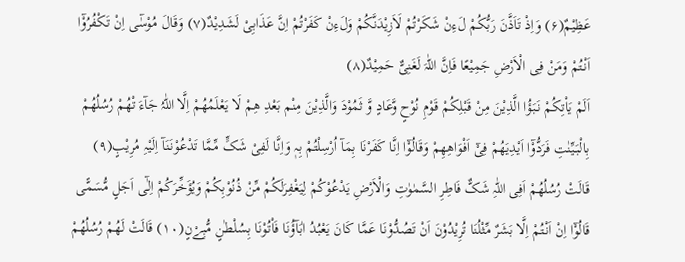عَظِیْمٌ(۶) وَاِذْ تَاَذَّنَ رَبُّکُمْ لَءِنْ شَکَرْتُمْ لَاَزِیْدَنَّکُمْ وَلَءِنْ کَفَرْتُمْ اِنَّ عَذَابِیْ لَشَدِیْدٌ(۷) وَقَالَ مُوْسٰٓی اِنْ تَکْفُرُوْٓا اَنْتُمْ وَمَنْ فِی الْاَرْضِ جَمِیْعًا فَاِنَّ اللّٰہَ لَغَنِیٌّ حَمِیْدٌ(۸)
اَلَمْ یَاْتِکُمْ نَبَؤُا الَّذِیْنَ مِنْ قَبْلِکُمْ قَوْمِ نُوْحٍ وَّعَادٍ وَّ ثَمُوْدَ وَالَّذِیْنَ مِنْم بَعْدِ ھِمْ لَا یَعْلَمُھُمْ اِلَّا اللّٰہُ جَآءَ تْھُمْ رُسُلُھُمْ بِالْبَیِّنٰتِ فَرَدُّوْٓا اَیْدِیَھُمْ فِیْٓ اَفْوَاھِھِمْ وَقَالُوْٓا اِنَّا کَفَرْنَا بِمَآ اُرْسِلْتُمْ بِہٖ وَاِنَّا لَفِیْ شَکٍّ مِّمَّا تَدْعُوْنَنَآ اِلَیْہِ مُرِیْبٍ(۹) قَالَتْ رُسُلُھُمْ اَفِی اللّٰہِ شَکٌّ فَاطِرِ السَّمٰوٰتِ وَالْاَرْضِ یَدْعُوْکُمْ لِیَغْفِرَلَکُمْ مِّنْ ذُنُوْبِکُمْ وَیُؤَخِّرَکُمْ اِلٰٓی اَجَلٍ مُّسَمًّی قَالُوْٓا اِنْ اَنْتُمْ اِلَّا بَشَرٌ مِّثْلُنَا تُرِیْدُوْنَ اَنْ تَصُدُّوْنَا عَمَّا کَانَ یَعْبُدُ اٰبَآؤُنَا فَاْتُوْنَا بِسُلْطٰنٍ مُّبِےْنٍ(۱۰) قَالَتْ لَھُمْ رُسُلُھُمْ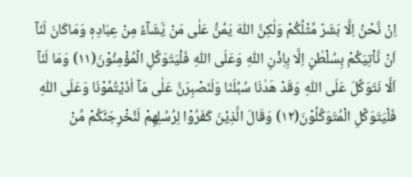اِنْ نَّحْنُ اِلَّا بَشَرٌ مِّثْلُکُمْ وَلٰکِنَّ اللّٰہَ یَمُنُّ عَلٰی مَنْ یَّشَآءُ مِنْ عِبَادِہٖ وَمَاکَانَ لَنَآ اَنْ نَّاْتِیَکُمْ بِسُلْطٰنٍ اِلَّا بِاِذْنِ اللّٰہِ وَعَلَی اللّٰہِ فَلْیَتَوَکَّلِ الْمُؤْمِنُوْنَ(۱۱) وَمَا لَنَآ اَلَّا نَتَوَکَّلَ عَلَی اللّٰہِ وَقَدْ ھَدٰنَا سُبُلَنَا وَلَنَصْبِرَنَّ عَلٰی مَآ اٰذَیْتُمُوْنَا وَعَلَی اللّٰہِ فَلْیَتَوَکَّلِ الْمُتَوَکِّلُوْنَ(۱۲) وَقَالَ الَّذِیْنَ کَفَرُوْا لِرُسُلِھِمْ لَنُخْرِجَنَّکُمْ مِّنْ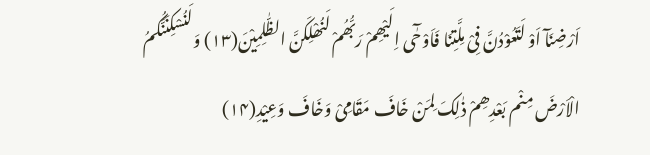اَرْضِنَآ اَوْ لَتَعُوْدُنَّ فِیْ مِلَّتِنَا فَاَوْحٰٓی اِلَیْھِمْ رَبُّھُمْ لَنُھْلِکَنَّ الظّٰلِمِیْنَ(۱۳) وَلَنُسْکِنَنَّکُمُ الْاَرْضَ مِنْم بَعْدِھِمْ ذٰلِکَ لِمَنْ خَافَ مَقَامِیْ وَخَافَ وَعِیْدِ(۱۴)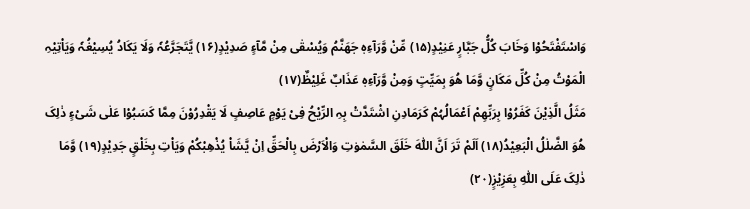وَاسْتَفْتَحُوْا وَخَابَ کُلُّ جَبَّارٍ عَنِیْدٍ(۱۵) مِّنْ وَّرَآءِہٖ جَھَنَّمُ وَیُسْقٰی مِنْ مَّآءٍ صَدِیْدٍ(۱۶) یَّتَجَرَّعُہٗ وَلَا یَکَادُ یُسِیْغُہٗ وَیَاْتِیْہِ الْمَوْتُ مِنْ کُلِّ مَکَانٍ وَّمَا ھُوَ بِمَیِّتٍ وَمِنْ وَّرَآءِہٖ عَذَابٌ غَلِیْظٌ(۱۷)
مَثَلُ الَّذِیْنَ کَفَرُوْا بِرَبِّھِمْ اَعْمَالُہُمْ کَرَمَادِنِ اشْتَدَّتْ بِہِ الرِّیْحُ فِیْ یَوْمٍ عَاصِفٍ لَا یَقْدِرُوْنَ مِمَّا کَسَبُوْا عَلٰی شَیْءٍ ذٰلِکَ ھُوَ الضَّلٰلُ الْبَعِیْدُ(۱۸) اَلَمْ تَرَ اَنَّ اللّٰہَ خَلَقَ السَّمٰوٰتِ وَالْاَرْضَ بِالْحَقِّ اِنْ یَّشَاْ یُذْھِبْکُمْ وَیَاْتِ بِخَلْقٍ جَدِیْدٍ(۱۹) وَّمَا ذٰلِکَ عَلَی اللّٰہِ بِعَزِیْزٍ(۲۰)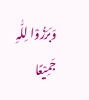وَبَرَزُوْا لِلّٰہِ جَمِیْعًا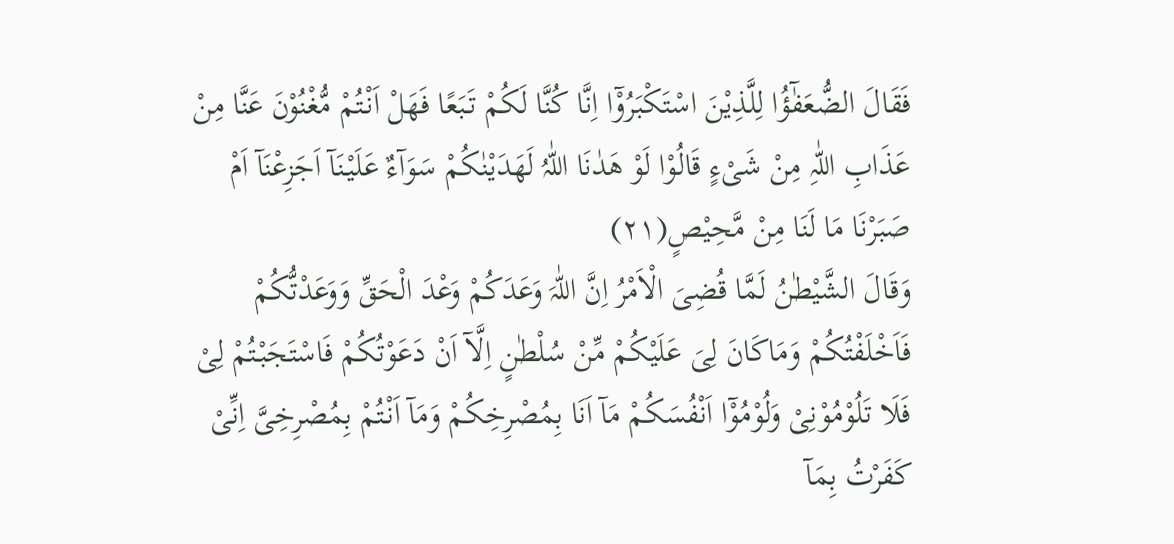فَقَالَ الضُّعَفٰٓؤُا لِلَّذِیْنَ اسْتَکْبَرُوْٓا اِنَّا کُنَّا لَکُمْ تَبَعًا فَھَلْ اَنْتُمْ مُّغْنُوْنَ عَنَّا مِنْ عَذَابِ اللّٰہِ مِنْ شَیْءٍ قَالُوْا لَوْ ھَدٰنَا اللّٰہُ لَھَدَیْنٰکُمْ سَوَآءٌ عَلَیْنَآ اَجَزِعْنَآ اَمْ صَبَرْنَا مَا لَنَا مِنْ مَّحِیْصٍ(۲۱)
وَقَالَ الشَّیْطٰنُ لَمَّا قُضِیَ الْاَمْرُ اِنَّ اللّٰہَ وَعَدَکُمْ وَعْدَ الْحَقِّ وَوَعَدْتُّکُمْ فَاَخْلَفْتُکُمْ وَمَاکَانَ لِیَ عَلَیْکُمْ مِّنْ سُلْطٰنٍ اِلَّآ اَنْ دَعَوْتُکُمْ فَاسْتَجَبْتُمْ لِیْ فَلَا تَلُوْمُوْنِیْ وَلُوْمُوْٓا اَنْفُسَکُمْ مَآ اَنَا بِمُصْرِخِکُمْ وَمَآ اَنْتُمْ بِمُصْرِخِیَّ اِنِّیْ کَفَرْتُ بِمَآ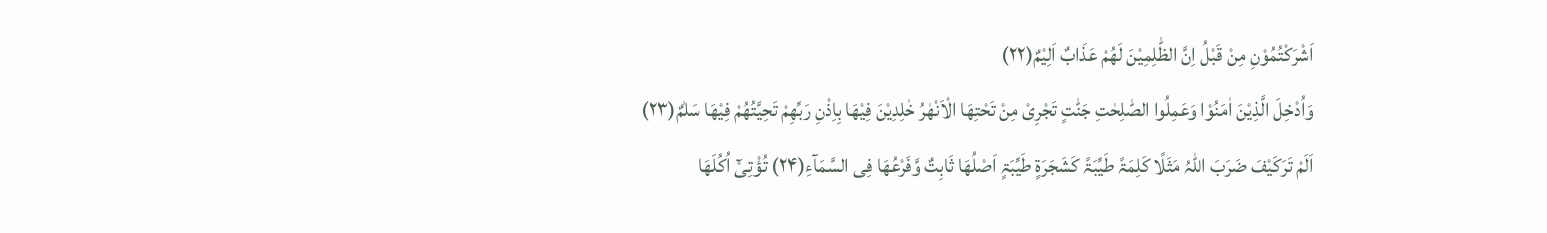اَشْرَکْتُمُوْنِ مِنْ قَبْلُ اِنَّ الظّٰلِمِیْنَ لَھُمْ عَذَابٌ اَلِیْمٌ(۲۲)
وَاُدْخِلَ الَّذِیْنَ اٰمَنُوْا وَعَمِلُوا الصّٰلِحٰتِ جَنّٰتٍ تَجْرِیْ مِنْ تَحْتِھَا الْاَنْھٰرُ خٰلِدِیْنَ فِیْھَا بِاِذْنِ رَبِّھِمْ تَحِیَّتُھُمْ فِیْھَا سَلٰمٌ(۲۳)
اَلَمْ تَرَکَیْفَ ضَرَبَ اللّٰہُ مَثَلًا کَلِمَۃً طَیِّبَۃً کَشَجَرَۃٍ طَیِّبَۃٍ اَصْلُھَا ثَابِتٌ وَّفَرْعُھَا فِی السَّمَآءِ(۲۴) تُؤْتِیْٓ اُکُلَھَا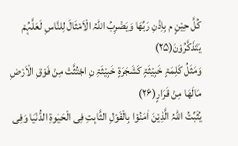کُلَّ حِیْنٍ م بِاِذْنِ رَبِّھَا وَیَضْرِبُ اللّٰہُ الْاَمْثَالَ لِلنَّاسِ لَعَلَّہُمْ یَتَذَکَّرُوْنَ(۲۵)
وَمَثَلُ کَلِمَۃٍ خَبِیْثَۃٍ کَشَجَرَۃٍ خَبِیْثَۃِ نِ اجْتُثَّتْ مِنْ فَوْقِ الْاَرْضِ مَالَھَا مِنْ قَرَارٍ(۲۶)
یُثَبِّتُ اللّٰہُ الَّذِیْنَ اٰمَنُوْا بِالْقَوْلِ الثَّابِتِ فِی الْحَیٰوۃِ الدُّنْیَا وَفِی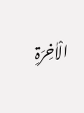الْاٰخِرَۃِ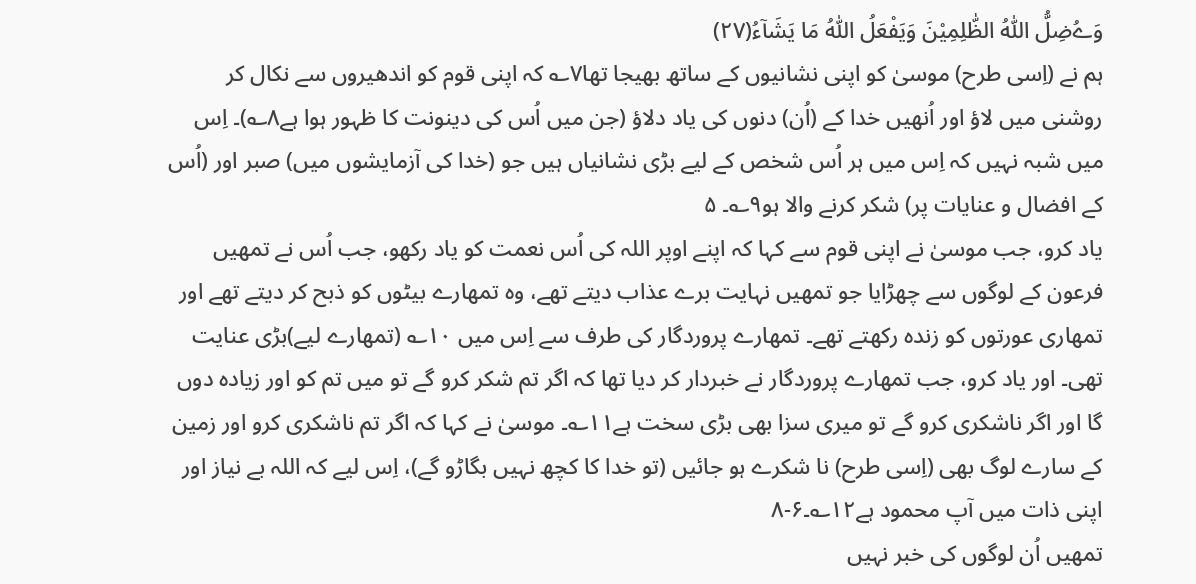وَےُضِلُّ اللّٰہُ الظّٰلِمِیْنَ وَیَفْعَلُ اللّٰہُ مَا یَشَآءُ(۲۷)
ہم نے (اِسی طرح) موسیٰ کو اپنی نشانیوں کے ساتھ بھیجا تھا۷؎ کہ اپنی قوم کو اندھیروں سے نکال کر روشنی میں لاؤ اور اُنھیں خدا کے (اُن) دنوں کی یاد دلاؤ (جن میں اُس کی دینونت کا ظہور ہوا ہے۸؎)۔ اِس میں شبہ نہیں کہ اِس میں ہر اُس شخص کے لیے بڑی نشانیاں ہیں جو (خدا کی آزمایشوں میں) صبر اور (اُس کے افضال و عنایات پر) شکر کرنے والا ہو۹؎۔ ۵
یاد کرو، جب موسیٰ نے اپنی قوم سے کہا کہ اپنے اوپر اللہ کی اُس نعمت کو یاد رکھو، جب اُس نے تمھیں فرعون کے لوگوں سے چھڑایا جو تمھیں نہایت برے عذاب دیتے تھے، وہ تمھارے بیٹوں کو ذبح کر دیتے تھے اور تمھاری عورتوں کو زندہ رکھتے تھے۔ تمھارے پروردگار کی طرف سے اِس میں ۱۰؎ (تمھارے لیے)بڑی عنایت تھی۔ اور یاد کرو، جب تمھارے پروردگار نے خبردار کر دیا تھا کہ اگر تم شکر کرو گے تو میں تم کو اور زیادہ دوں گا اور اگر ناشکری کرو گے تو میری سزا بھی بڑی سخت ہے۱۱؎۔ موسیٰ نے کہا کہ اگر تم ناشکری کرو اور زمین کے سارے لوگ بھی (اِسی طرح) نا شکرے ہو جائیں (تو خدا کا کچھ نہیں بگاڑو گے)، اِس لیے کہ اللہ بے نیاز اور اپنی ذات میں آپ محمود ہے۱۲؎۔۶-۸
تمھیں اُن لوگوں کی خبر نہیں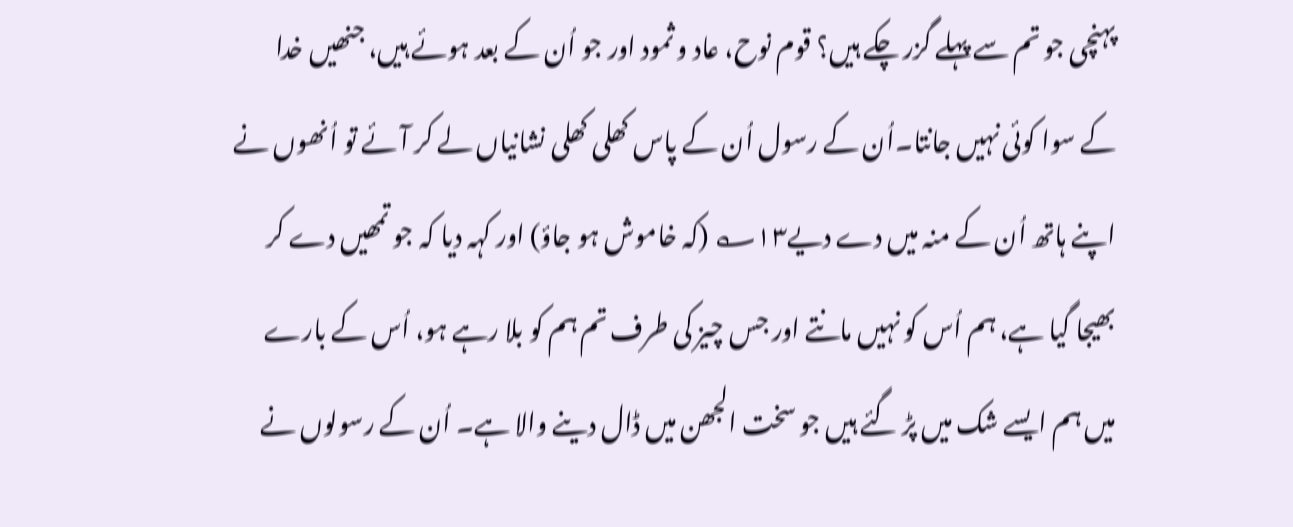پہنچی جو تم سے پہلے گزر چکے ہیں؟ قوم نوح، عاد و ثمود اور جو اُن کے بعد ہوئے ہیں، جنھیں خدا کے سوا کوئی نہیں جانتا۔اُن کے رسول اُن کے پاس کھلی کھلی نشانیاں لے کر آئے تو اُنھوں نے اپنے ہاتھ اُن کے منہ میں دے دیے۱۳؎ (کہ خاموش ہو جاؤ) اور کہہ دیا کہ جو تمھیں دے کر بھیجا گیا ہے، ہم اُس کو نہیں مانتے اور جس چیز کی طرف تم ہم کو بلا رہے ہو، اُس کے بارے میں ہم ایسے شک میں پڑ گئے ہیں جو سخت الجھن میں ڈال دینے والا ہے۔ اُن کے رسولوں نے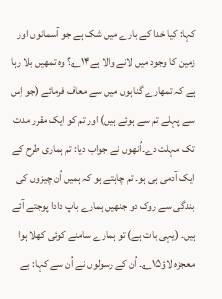کہا: کیا خدا کے بارے میں شک ہے جو آسمانوں اور زمین کا وجود میں لانے والا ہے۱۴؎؟ وہ تمھیں بلا رہا ہے کہ تمھارے گناہوں میں سے معاف فرمائے (جو اِس سے پہلے تم سے ہوئے ہیں) اور تم کو ایک مقرر مدت تک مہلت دے۔اُنھوں نے جواب دیا: تم ہماری طرح کے ایک آدمی ہی ہو۔ تم چاہتے ہو کہ ہمیں اُن چیزوں کی بندگی سے روک دو جنھیں ہمارے باپ دادا پوجتے آئے ہیں۔ (یہی بات ہے) تو ہمارے سامنے کوئی کھلا ہوا معجزہ لاؤ۱۵؎۔ اُن کے رسولوں نے اُن سے کہا: بے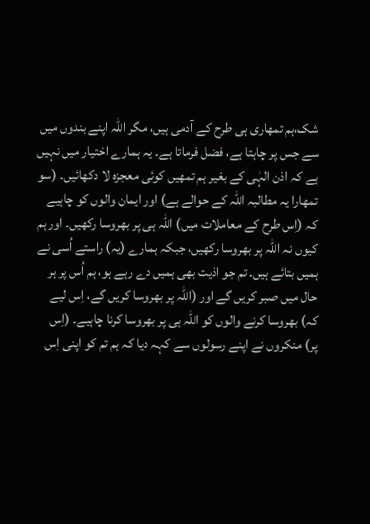شک،ہم تمھاری ہی طرح کے آدمی ہیں، مگر اللہ اپنے بندوں میں سے جس پر چاہتا ہے، فضل فرماتا ہے۔ یہ ہمارے اختیار میں نہیں ہے کہ اذن الہٰی کے بغیر ہم تمھیں کوئی معجزہ لا دکھائیں۔ (سو تمھارا یہ مطالبہ اللہ کے حوالے ہے) اور ایمان والوں کو چاہیے کہ (اِس طرح کے معاملات میں) اللہ ہی پر بھروسا رکھیں۔ اور ہم کیوں نہ اللہ پر بھروسا رکھیں، جبکہ ہمارے (یہ) راستے اُسی نے ہمیں بتائے ہیں۔ تم جو اذیت بھی ہمیں دے رہے ہو، ہم اُس پر ہر حال میں صبر کریں گے اور (اللہ پر بھروسا کریں گے، اِس لیے کہ) بھروسا کرنے والوں کو اللہ ہی پر بھروسا کرنا چاہیے۔ (اِس پر) منکروں نے اپنے رسولوں سے کہہ دیا کہ ہم تم کو اپنی اِس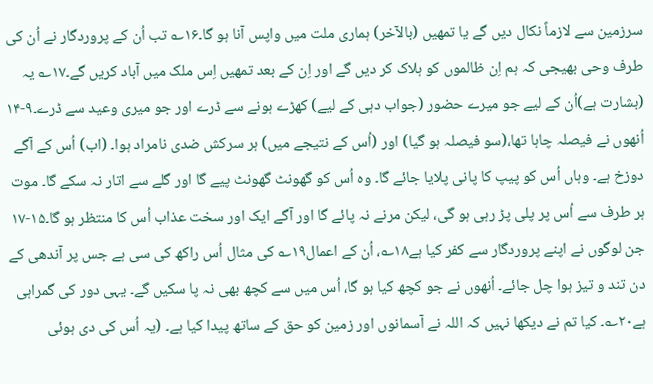سرزمین سے لازماً نکال دیں گے یا تمھیں (بالآخر) ہماری ملت میں واپس آنا ہو گا۔۱۶؎ تب اُن کے پروردگار نے اُن کی طرف وحی بھیجی کہ ہم اِن ظالموں کو ہلاک کر دیں گے اور اِن کے بعد تمھیں اِس ملک میں آباد کریں گے۔۱۷؎ یہ (بشارت ہے)اُن کے لیے جو میرے حضور (جواب دہی کے لیے) کھڑے ہونے سے ڈرے اور جو میری وعید سے ڈرے۔۹-۱۴
اُنھوں نے فیصلہ چاہا تھا،(سو فیصلہ ہو گیا) اور (اُس کے نتیجے میں) ہر سرکش ضدی نامراد ہوا۔ (اب) اُس کے آگے دوزخ ہے۔ وہاں اُس کو پیپ کا پانی پلایا جائے گا۔ وہ اُس کو گھونٹ گھونٹ پیے گا اور گلے سے اتار نہ سکے گا۔ موت ہر طرف سے اُس پر پلی پڑ رہی ہو گی، لیکن مرنے نہ پائے گا اور آگے ایک اور سخت عذاب اُس کا منتظر ہو گا۔۱۵-۱۷
جن لوگوں نے اپنے پروردگار سے کفر کیا ہے۱۸؎، اُن کے اعمال۱۹؎ کی مثال اُس راکھ کی سی ہے جس پر آندھی کے دن تند و تیز ہوا چل جائے۔ اُنھوں نے جو کچھ کیا ہو گا، اُس میں سے کچھ بھی نہ پا سکیں گے۔ یہی دور کی گمراہی ہے۲۰؎۔ کیا تم نے دیکھا نہیں کہ اللہ نے آسمانوں اور زمین کو حق کے ساتھ پیدا کیا ہے۔ (یہ اُس کی دی ہوئی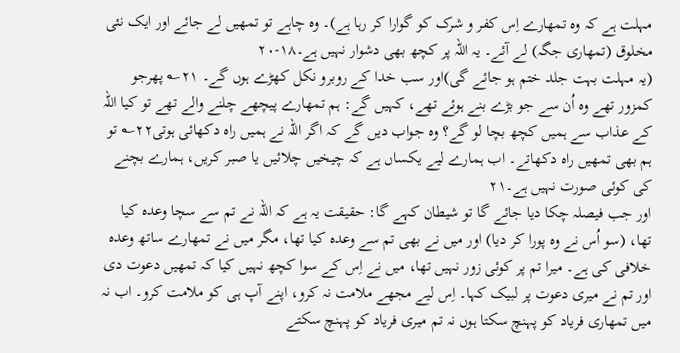مہلت ہے کہ وہ تمھارے اِس کفر و شرک کو گوارا کر رہا ہے)۔ وہ چاہے تو تمھیں لے جائے اور ایک نئی مخلوق (تمھاری جگہ) لے آئے۔ یہ اللہ پر کچھ بھی دشوار نہیں ہے۔۱۸-۲۰
(یہ مہلت بہت جلد ختم ہو جائے گی)اور سب خدا کے روبرو نکل کھڑے ہوں گے۔ ۲۱؎ پھرجو کمزور تھے وہ اُن سے جو بڑے بنے ہوئے تھے، کہیں گے: ہم تمھارے پیچھے چلنے والے تھے تو کیا اللہ کے عذاب سے ہمیں کچھ بچا لو گے؟ وہ جواب دیں گے کہ اگر اللہ نے ہمیں راہ دکھائی ہوتی۲۲؎ تو ہم بھی تمھیں راہ دکھاتے۔ اب ہمارے لیے یکساں ہے کہ چیخیں چلائیں یا صبر کریں، ہمارے بچنے کی کوئی صورت نہیں ہے۔۲۱
اور جب فیصلہ چکا دیا جائے گا تو شیطان کہے گا: حقیقت یہ ہے کہ اللہ نے تم سے سچا وعدہ کیا تھا، (سو اُس نے وہ پورا کر دیا) اور میں نے بھی تم سے وعدہ کیا تھا، مگر میں نے تمھارے ساتھ وعدہ خلافی کی ہے۔ میرا تم پر کوئی زور نہیں تھا، میں نے اِس کے سوا کچھ نہیں کیا کہ تمھیں دعوت دی اور تم نے میری دعوت پر لبیک کہا۔ اِس لیے مجھے ملامت نہ کرو، اپنے آپ ہی کو ملامت کرو۔ اب نہ میں تمھاری فریاد کو پہنچ سکتا ہوں نہ تم میری فریاد کو پہنچ سکتے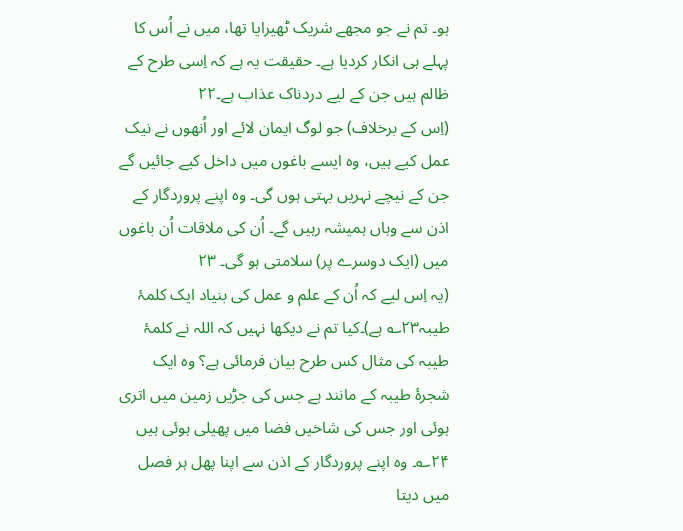ہو۔ تم نے جو مجھے شریک ٹھیرایا تھا، میں نے اُس کا پہلے ہی انکار کردیا ہے۔ حقیقت یہ ہے کہ اِسی طرح کے ظالم ہیں جن کے لیے دردناک عذاب ہے۔۲۲
(اِس کے برخلاف) جو لوگ ایمان لائے اور اُنھوں نے نیک عمل کیے ہیں، وہ ایسے باغوں میں داخل کیے جائیں گے جن کے نیچے نہریں بہتی ہوں گی۔ وہ اپنے پروردگار کے اذن سے وہاں ہمیشہ رہیں گے۔ اُن کی ملاقات اُن باغوں میں (ایک دوسرے پر) سلامتی ہو گی۔ ۲۳
(یہ اِس لیے کہ اُن کے علم و عمل کی بنیاد ایک کلمۂ طیبہ۲۳؎ ہے)۔کیا تم نے دیکھا نہیں کہ اللہ نے کلمۂ طیبہ کی مثال کس طرح بیان فرمائی ہے؟ وہ ایک شجرۂ طیبہ کے مانند ہے جس کی جڑیں زمین میں اتری ہوئی اور جس کی شاخیں فضا میں پھیلی ہوئی ہیں ۲۴؎۔ وہ اپنے پروردگار کے اذن سے اپنا پھل ہر فصل میں دیتا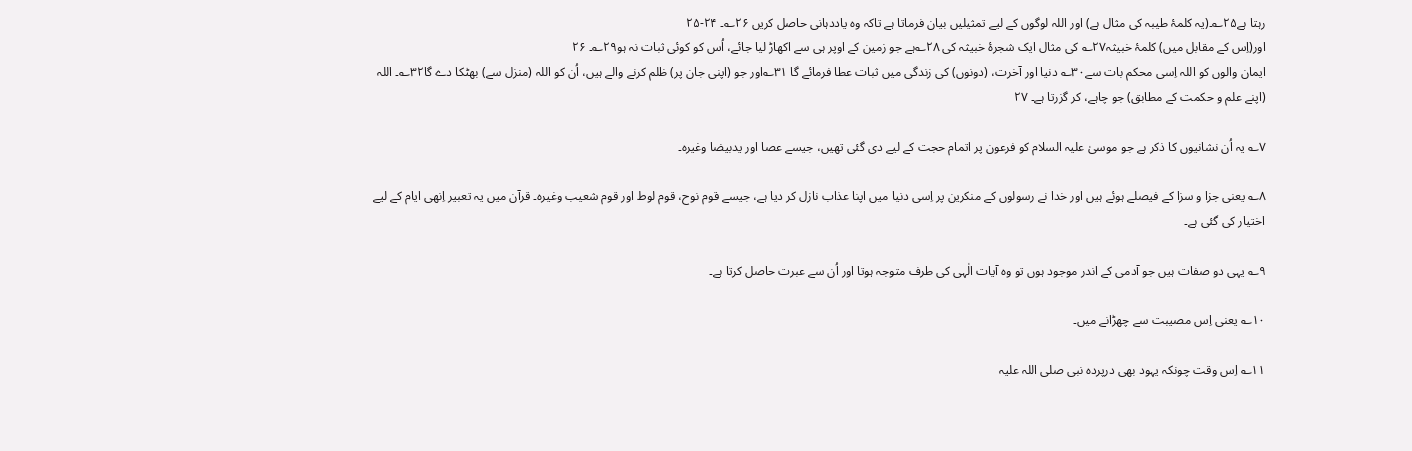رہتا ہے۲۵؎۔(یہ کلمۂ طیبہ کی مثال ہے) اور اللہ لوگوں کے لیے تمثیلیں بیان فرماتا ہے تاکہ وہ یاددہانی حاصل کریں ۲۶؎۔ ۲۴-۲۵
اور(اِس کے مقابل میں) کلمۂ خبیثہ۲۷؎ کی مثال ایک شجرۂ خبیثہ کی ۲۸؎ہے جو زمین کے اوپر ہی سے اکھاڑ لیا جائے، اُس کو کوئی ثبات نہ ہو۲۹؎۔ ۲۶
ایمان والوں کو اللہ اِسی محکم بات سے۳۰؎ دنیا اور آخرت، (دونوں) کی زندگی میں ثبات عطا فرمائے گا ۳۱؎اور جو (اپنی جان پر) ظلم کرنے والے ہیں، اُن کو اللہ (منزل سے) بھٹکا دے گا۳۲؎۔ اللہ (اپنے علم و حکمت کے مطابق) جو چاہے، کر گزرتا ہے۔ ۲۷

۷؎ یہ اُن نشانیوں کا ذکر ہے جو موسیٰ علیہ السلام کو فرعون پر اتمام حجت کے لیے دی گئی تھیں، جیسے عصا اور یدبیضا وغیرہ۔

۸؎ یعنی جزا و سزا کے فیصلے ہوئے ہیں اور خدا نے رسولوں کے منکرین پر اِسی دنیا میں اپنا عذاب نازل کر دیا ہے، جیسے قوم نوح، قوم لوط اور قوم شعیب وغیرہ۔ قرآن میں یہ تعبیر اِنھی ایام کے لیے اختیار کی گئی ہے۔

۹؎ یہی دو صفات ہیں جو آدمی کے اندر موجود ہوں تو وہ آیات الٰہی کی طرف متوجہ ہوتا اور اُن سے عبرت حاصل کرتا ہے۔

۱۰؎ یعنی اِس مصیبت سے چھڑانے میں۔

۱۱؎ اِس وقت چونکہ یہود بھی درپردہ نبی صلی اللہ علیہ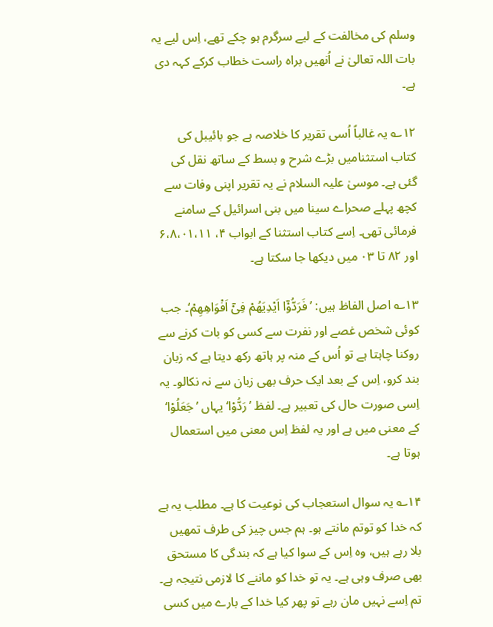وسلم کی مخالفت کے لیے سرگرم ہو چکے تھے، اِس لیے یہ بات اللہ تعالیٰ نے اُنھیں براہ راست خطاب کرکے کہہ دی ہے۔

۱۲؎ یہ غالباً اُسی تقریر کا خلاصہ ہے جو بائیبل کی کتاب استثنامیں بڑے شرح و بسط کے ساتھ نقل کی گئی ہے۔ موسیٰ علیہ السلام نے یہ تقریر اپنی وفات سے کچھ پہلے صحراے سینا میں بنی اسرائیل کے سامنے فرمائی تھی۔ اِسے کتاب استثنا کے ابواب ۴، ۶،۸،۰۱،۱۱ اور ۸۲ تا ۰۳ میں دیکھا جا سکتا ہے۔

۱۳؎ اصل الفاظ ہیں: ’فَرَدُّوْٓا اَیْدِیَھُمْ فِیْٓ اَفْوَاھِھِمْ‘۔ جب کوئی شخص غصے اور نفرت سے کسی کو بات کرنے سے روکنا چاہتا ہے تو اُس کے منہ پر ہاتھ رکھ دیتا ہے کہ زبان بند کرو، اِس کے بعد ایک حرف بھی زبان سے نہ نکالو۔ یہ اِسی صورت حال کی تعبیر ہے۔ لفظ ’رَدُّوْا‘ یہاں ’جَعَلُوْا‘ کے معنی میں ہے اور یہ لفظ اِس معنی میں استعمال ہوتا ہے۔

۱۴؎ یہ سوال استعجاب کی نوعیت کا ہے۔ مطلب یہ ہے کہ خدا کو توتم مانتے ہو۔ ہم جس چیز کی طرف تمھیں بلا رہے ہیں، وہ اِس کے سوا کیا ہے کہ بندگی کا مستحق بھی صرف وہی ہے۔ یہ تو خدا کو ماننے کا لازمی نتیجہ ہے۔ تم اِسے نہیں مان رہے تو پھر کیا خدا کے بارے میں کسی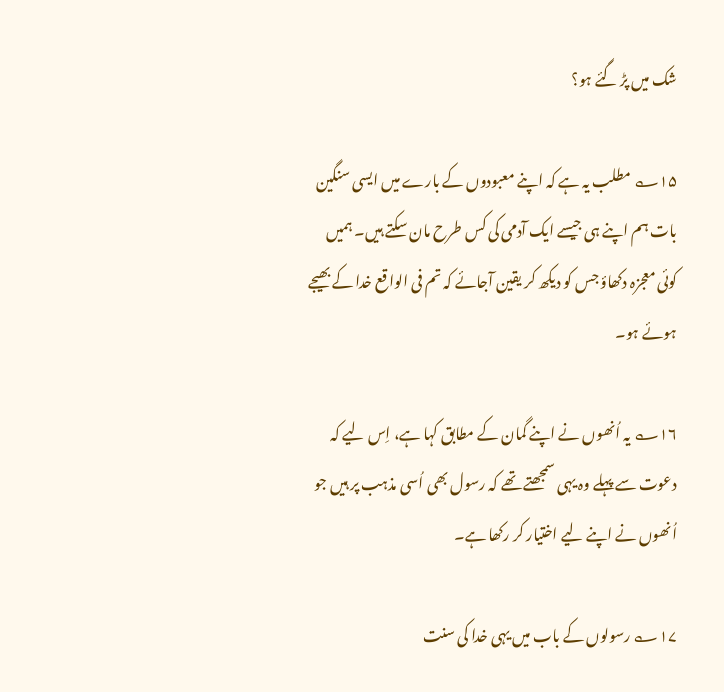شک میں پڑ گئے ہو؟

۱۵؎ مطلب یہ ہے کہ اپنے معبودوں کے بارے میں ایسی سنگین بات ہم اپنے ہی جیسے ایک آدمی کی کس طرح مان سکتے ہیں۔ ہمیں کوئی معجزہ دکھاؤ جس کو دیکھ کر یقین آجائے کہ تم فی الواقع خدا کے بھیجے ہوئے ہو۔

۱۶؎ یہ اُنھوں نے اپنے گمان کے مطابق کہا ہے، اِس لیے کہ دعوت سے پہلے وہ یہی سمجھتے تھے کہ رسول بھی اُسی مذہب پر ہیں جو اُنھوں نے اپنے لیے اختیار کر رکھا ہے۔

۱۷؎ رسولوں کے باب میں یہی خدا کی سنت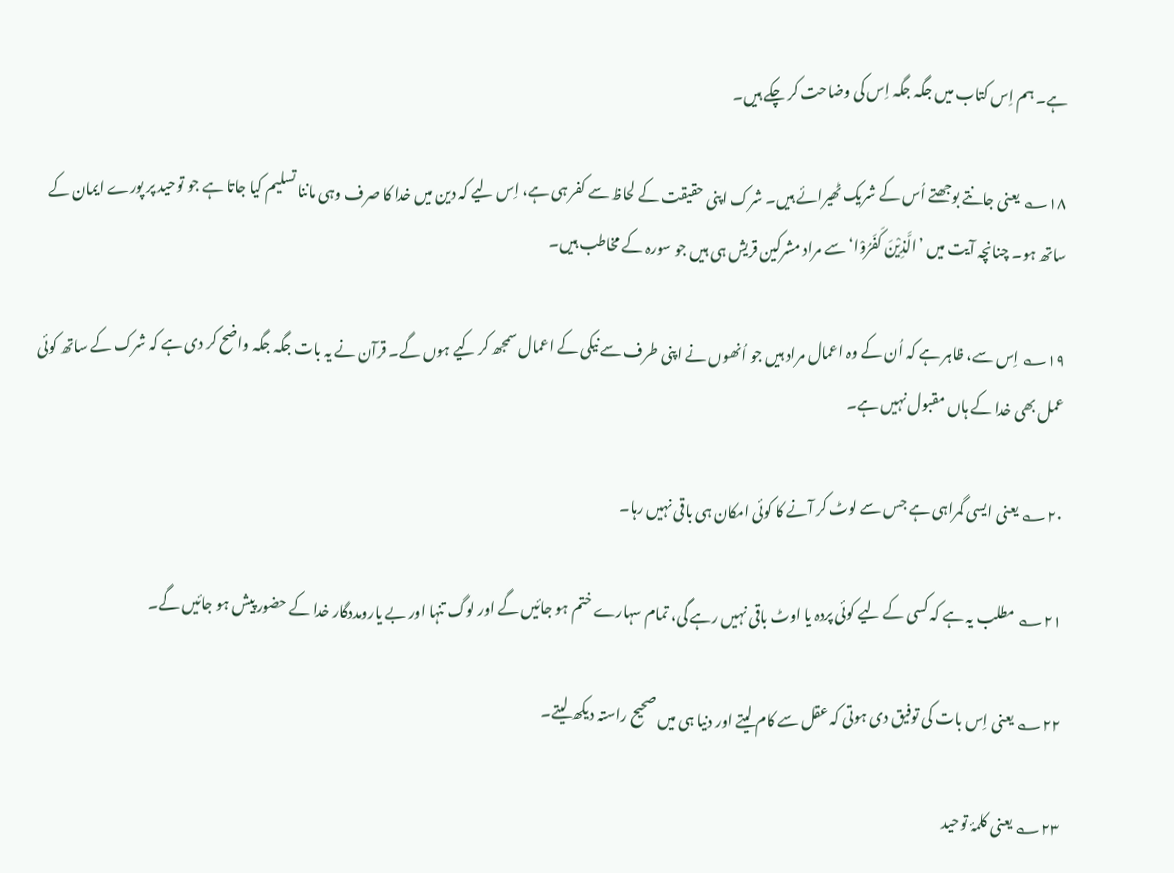ہے۔ ہم اِس کتاب میں جگہ جگہ اِس کی وضاحت کر چکے ہیں۔

۱۸؎ یعنی جانتے بوجھتے اُس کے شریک ٹھیرائے ہیں۔ شرک اپنی حقیقت کے لحاظ سے کفر ہی ہے، اِس لیے کہ دین میں خدا کا صرف وہی ماننا تسلیم کیا جاتا ہے جو توحید پر پورے ایمان کے ساتھ ہو۔ چنانچہ آیت میں ’الَّذِیْنَ کَفَرُوْا‘ سے مراد مشرکین قریش ہی ہیں جو سورہ کے مخاطب ہیں۔

۱۹؎ اِس سے، ظاہر ہے کہ اُن کے وہ اعمال مراد ہیں جو اُنھوں نے اپنی طرف سے نیکی کے اعمال سمجھ کر کیے ہوں گے۔ قرآن نے یہ بات جگہ جگہ واضح کر دی ہے کہ شرک کے ساتھ کوئی عمل بھی خدا کے ہاں مقبول نہیں ہے۔

۲۰؎ یعنی ایسی گمراہی ہے جس سے لوٹ کر آنے کا کوئی امکان ہی باقی نہیں رہا۔

۲۱؎ مطلب یہ ہے کہ کسی کے لیے کوئی پردہ یا اوٹ باقی نہیں رہے گی، تمام سہارے ختم ہو جائیں گے اور لوگ تنہا اور بے یارومددگار خدا کے حضور پیش ہو جائیں گے۔

۲۲؎ یعنی اِس بات کی توفیق دی ہوتی کہ عقل سے کام لیتے اور دنیا ہی میں صحیح راستہ دیکھ لیتے۔

۲۳؎ یعنی کلمۂ توحید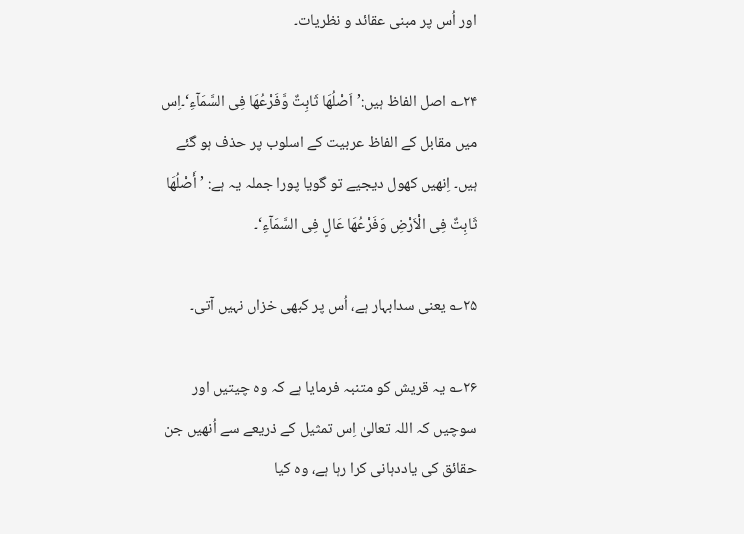اور اُس پر مبنی عقائد و نظریات۔

۲۴؎ اصل الفاظ ہیں:’اَصْلُھَا ثَابِتٌ وَّفَرْعُھَا فِی السَّمَآءِ‘۔اِس میں مقابل کے الفاظ عربیت کے اسلوب پر حذف ہو گئے ہیں۔ اِنھیں کھول دیجیے تو گویا پورا جملہ یہ ہے: ’أَصْلُھَا ثَابِتٌ فِی الْاَرْضِ وَفَرْعُھَا عَالٍ فِی السَّمَآءِ‘۔

۲۵؎ یعنی سدابہار ہے، اُس پر کبھی خزاں نہیں آتی۔

۲۶؎ یہ قریش کو متنبہ فرمایا ہے کہ وہ چیتیں اور سوچیں کہ اللہ تعالیٰ اِس تمثیل کے ذریعے سے اُنھیں جن حقائق کی یاددہانی کرا رہا ہے، وہ کیا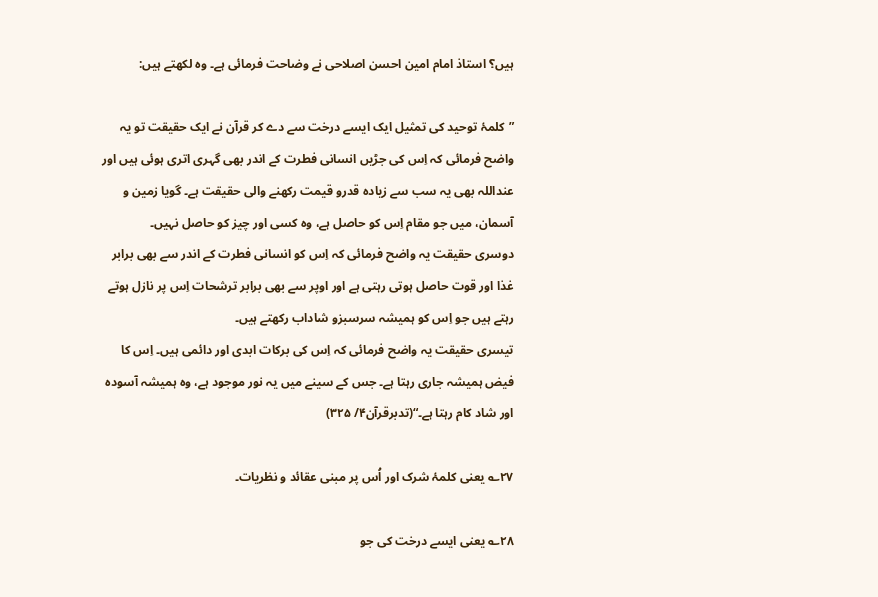ہیں؟ استاذ امام امین احسن اصلاحی نے وضاحت فرمائی ہے۔ وہ لکھتے ہیں:

”کلمۂ توحید کی تمثیل ایک ایسے درخت سے دے کر قرآن نے ایک حقیقت تو یہ واضح فرمائی کہ اِس کی جڑیں انسانی فطرت کے اندر بھی گہری اتری ہوئی ہیں اور عنداللہ بھی یہ سب سے زیادہ قدرو قیمت رکھنے والی حقیقت ہے۔ گویا زمین و آسمان، میں جو مقام اِس کو حاصل ہے، وہ کسی اور چیز کو حاصل نہیں۔
دوسری حقیقت یہ واضح فرمائی کہ اِس کو انسانی فطرت کے اندر سے بھی برابر غذا اور قوت حاصل ہوتی رہتی ہے اور اوپر سے بھی برابر ترشحات اِس پر نازل ہوتے رہتے ہیں جو اِس کو ہمیشہ سرسبزو شاداب رکھتے ہیں۔
تیسری حقیقت یہ واضح فرمائی کہ اِس کی برکات ابدی اور دائمی ہیں۔ اِس کا فیض ہمیشہ جاری رہتا ہے۔ جس کے سینے میں یہ نور موجود ہے، وہ ہمیشہ آسودہ اور شاد کام رہتا ہے۔“(تدبرقرآن۴/ ۳۲۵)

۲۷؎ یعنی کلمۂ شرک اور اُس پر مبنی عقائد و نظریات۔

۲۸؎ یعنی ایسے درخت کی جو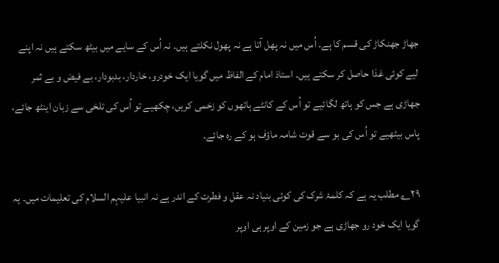جھاڑ جھنکاڑ کی قسم کا ہے۔ اُس میں نہ پھل آتا ہے نہ پھول نکلتے ہیں۔ نہ اُس کے سایے میں بیٹھ سکتے ہیں نہ اپنے لیے کوئی غذا حاصل کر سکتے ہیں۔ استاذ امام کے الفاظ میں گویا ایک خودرو، خاردار، بدبودار، بے فیض و بے ثمر جھاڑی ہے جس کو ہاتھ لگائیے تو اُس کے کانٹے ہاتھوں کو زخمی کریں، چکھیے تو اُس کی تلخی سے زبان اینٹھ جائے، پاس بیٹھیے تو اُس کی بو سے قوت شامہ ماؤف ہو کے رہ جائے۔

۲۹؎ مطلب یہ ہے کہ کلمۂ شرک کی کوئی بنیاد نہ عقل و فطرت کے اندر ہے نہ انبیا علیہم السلام کی تعلیمات میں۔ یہ گویا ایک خود رو جھاڑی ہے جو زمین کے اوپر ہی اوپر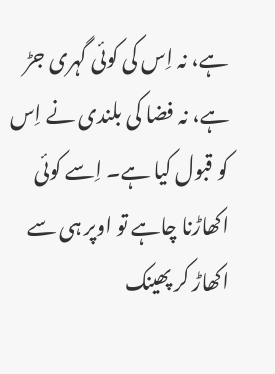ہے، نہ اِس کی کوئی گہری جڑ ہے، نہ فضا کی بلندی نے اِس کو قبول کیا ہے۔ اِسے کوئی اکھاڑنا چاہے تو اوپر ہی سے اکھاڑ کر پھینک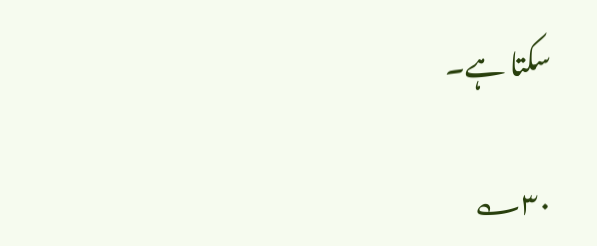سکتا ہے۔

۳۰؎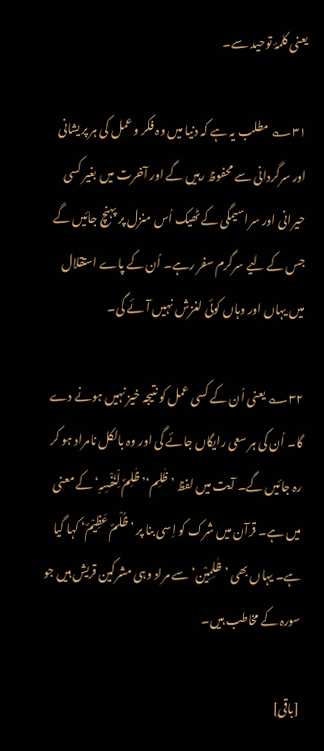یعنی کلمۂ توحید سے۔

۳۱؎ مطلب یہ ہے کہ دنیا میں وہ فکر و عمل کی ہر پریشانی اور سرگردانی سے محفوظ رہیں گے اور آخرت میں بغیر کسی حیرانی اور سراسیمگی کے ٹھیک اُس منزل پر پہنچ جائیں گے جس کے لیے سرگرم سفر رہے۔ اُن کے پاے استقلال میں یہاں اور وہاں کوئی لغزش نہیں آئے گی۔

۳۲؎ یعنی اُن کے کسی عمل کو نتیجہ خیز نہیں ہونے دے گا۔ اُن کی ہر سعی رایگاں جائے گی اور وہ بالکل نامراد ہو کر رہ جائیں گے۔ آیت میں لفظ ’ظٰلِم‘’ظٰلِمٌ لِّنَفْسِہِ‘کے معنی میں ہے۔ قرآن میں شرک کو اِسی بنا پر ’ظُلْمٌ عَظِیْمٌ‘ کہا گیا ہے۔ یہاں بھی ’ظٰلِمِیْن‘سے مراد وہی مشرکین قریش ہیں جو سورہ کے مخاطب ہیں۔

[باقی]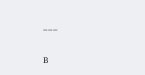___

B